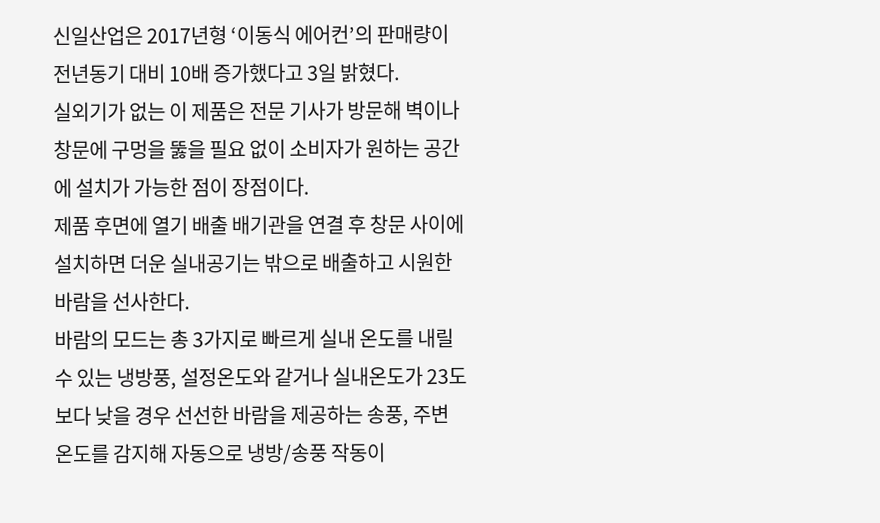신일산업은 2017년형 ‘이동식 에어컨’의 판매량이 전년동기 대비 10배 증가했다고 3일 밝혔다.
실외기가 없는 이 제품은 전문 기사가 방문해 벽이나 창문에 구멍을 뚫을 필요 없이 소비자가 원하는 공간에 설치가 가능한 점이 장점이다.
제품 후면에 열기 배출 배기관을 연결 후 창문 사이에 설치하면 더운 실내공기는 밖으로 배출하고 시원한 바람을 선사한다.
바람의 모드는 총 3가지로 빠르게 실내 온도를 내릴 수 있는 냉방풍, 설정온도와 같거나 실내온도가 23도보다 낮을 경우 선선한 바람을 제공하는 송풍, 주변 온도를 감지해 자동으로 냉방/송풍 작동이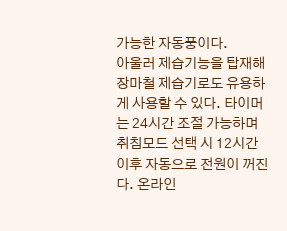가능한 자동풍이다.
아울러 제습기능을 탑재해 장마철 제습기로도 유용하게 사용할 수 있다. 타이머는 24시간 조절 가능하며 취침모드 선택 시 12시간 이후 자동으로 전원이 꺼진다. 온라인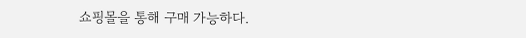쇼핑몰을 통해 구매 가능하다.